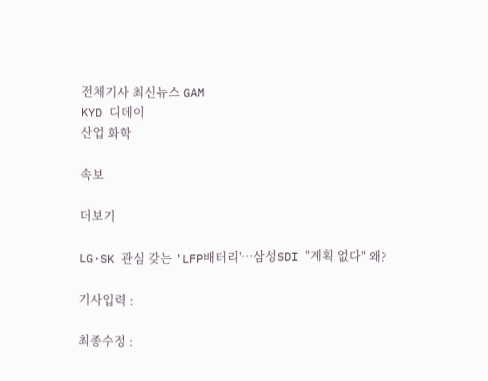전체기사 최신뉴스 GAM
KYD 디데이
산업 화학

속보

더보기

LG·SK 관심 갖는 'LFP배터리'…삼성SDI "계획 없다" 왜?

기사입력 :

최종수정 :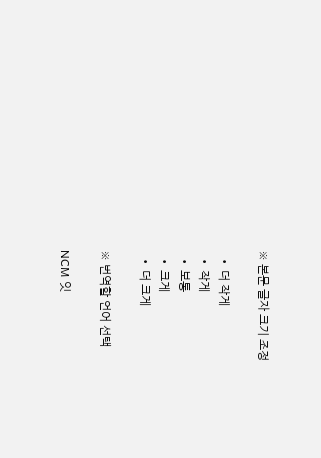※ 본문 글자 크기 조정

  • 더 작게
  • 작게
  • 보통
  • 크게
  • 더 크게

※ 번역할 언어 선택

NCM 잇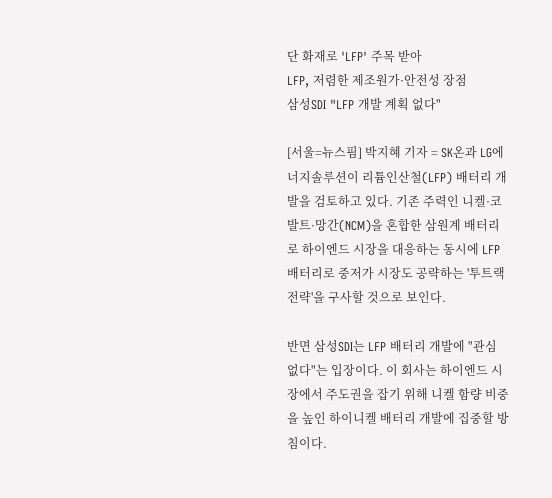단 화재로 'LFP' 주목 받아
LFP, 저렴한 제조원가·안전성 장점
삼성SDI "LFP 개발 계획 없다"

[서울=뉴스핌] 박지혜 기자 = SK온과 LG에너지솔루션이 리튬인산철(LFP) 배터리 개발을 검토하고 있다. 기존 주력인 니켈·코발트·망간(NCM)을 혼합한 삼원계 배터리로 하이엔드 시장을 대응하는 동시에 LFP 배터리로 중저가 시장도 공략하는 '투트랙 전략'을 구사할 것으로 보인다.

반면 삼성SDI는 LFP 배터리 개발에 "관심 없다"는 입장이다. 이 회사는 하이엔드 시장에서 주도권을 잡기 위해 니켈 함량 비중을 높인 하이니켈 배터리 개발에 집중할 방침이다.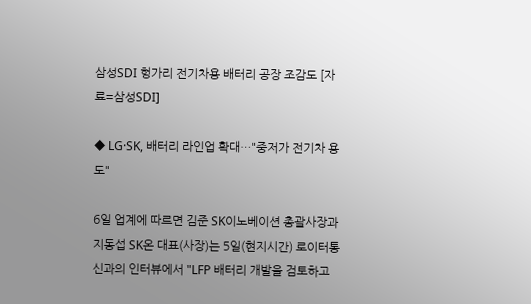삼성SDI 헝가리 전기차용 배터리 공장 조감도 [자료=삼성SDI]

◆ LG·SK, 배터리 라인업 확대…"중저가 전기차 용도"

6일 업계에 따르면 김준 SK이노베이션 총괄사장과 지동섭 SK온 대표(사장)는 5일(현지시간) 로이터통신과의 인터뷰에서 "LFP 배터리 개발을 검토하고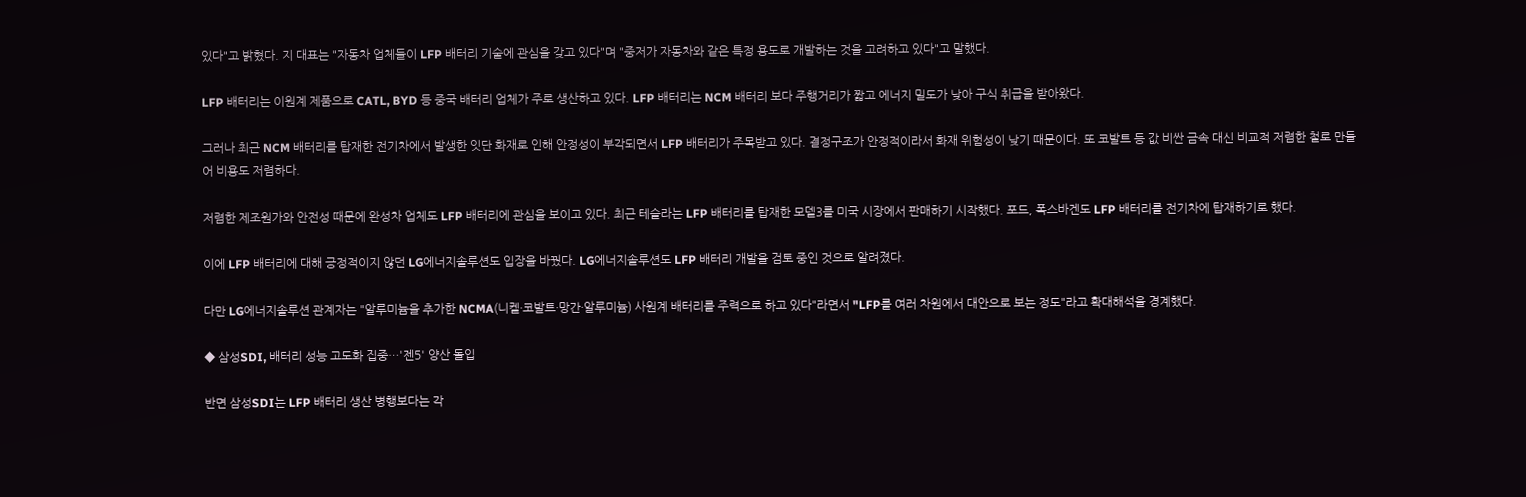있다"고 밝혔다. 지 대표는 "자동차 업체들이 LFP 배터리 기술에 관심을 갖고 있다"며 "중저가 자동차와 같은 특정 용도로 개발하는 것을 고려하고 있다"고 말했다.

LFP 배터리는 이원계 제품으로 CATL, BYD 등 중국 배터리 업체가 주로 생산하고 있다. LFP 배터리는 NCM 배터리 보다 주행거리가 짧고 에너지 밀도가 낮아 구식 취급을 받아왔다.

그러나 최근 NCM 배터리를 탑재한 전기차에서 발생한 잇단 화재로 인해 안정성이 부각되면서 LFP 배터리가 주목받고 있다. 결정구조가 안정적이라서 화재 위험성이 낮기 때문이다. 또 코발트 등 값 비싼 금속 대신 비교적 저렴한 철로 만들어 비용도 저렴하다.

저렴한 제조원가와 안전성 때문에 완성차 업체도 LFP 배터리에 관심을 보이고 있다. 최근 테슬라는 LFP 배터리를 탑재한 모델3를 미국 시장에서 판매하기 시작했다. 포드, 폭스바겐도 LFP 배터리를 전기차에 탑재하기로 했다.

이에 LFP 배터리에 대해 긍정적이지 않던 LG에너지솔루션도 입장을 바꿨다. LG에너지솔루션도 LFP 배터리 개발을 검토 중인 것으로 알려졌다.

다만 LG에너지솔루션 관계자는 "알루미늄을 추가한 NCMA(니켈·코발트·망간·알루미늄) 사원계 배터리를 주력으로 하고 있다"라면서 "LFP를 여러 차원에서 대안으로 보는 정도"라고 확대해석을 경계했다.

◆ 삼성SDI, 배터리 성능 고도화 집중…'젠5' 양산 돌입

반면 삼성SDI는 LFP 배터리 생산 병행보다는 각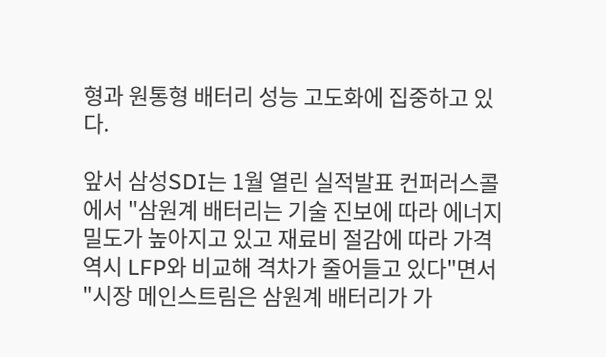형과 원통형 배터리 성능 고도화에 집중하고 있다.

앞서 삼성SDI는 1월 열린 실적발표 컨퍼러스콜에서 "삼원계 배터리는 기술 진보에 따라 에너지 밀도가 높아지고 있고 재료비 절감에 따라 가격 역시 LFP와 비교해 격차가 줄어들고 있다"면서 "시장 메인스트림은 삼원계 배터리가 가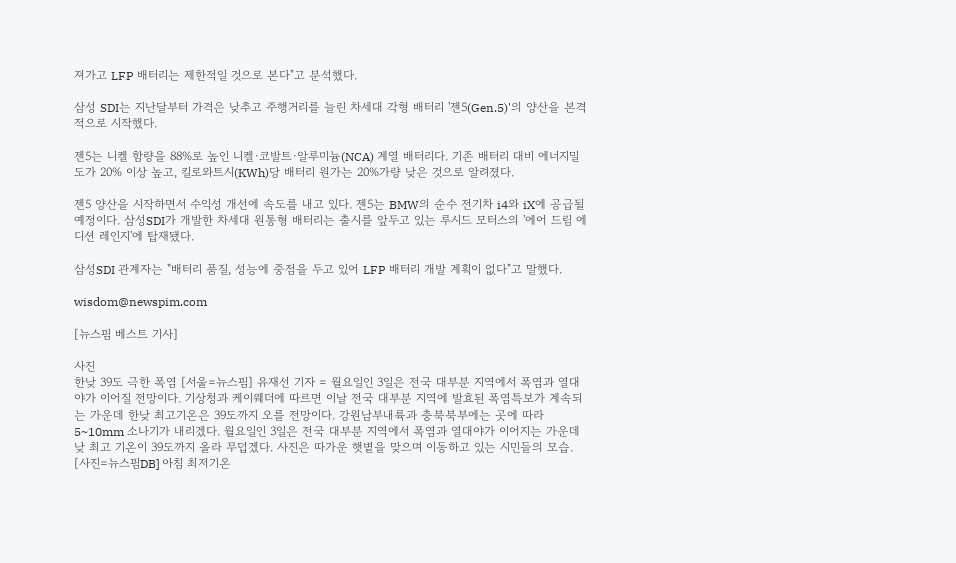져가고 LFP 배터리는 제한적일 것으로 본다"고 분석했다.

삼성 SDI는 지난달부터 가격은 낮추고 주행거리를 늘린 차세대 각형 배터리 '젠5(Gen.5)'의 양산을 본격적으로 시작했다.

젠5는 니켈 함량을 88%로 높인 니켈·코발트·알루미늄(NCA) 계열 배터리다. 기존 배터리 대비 에너지밀도가 20% 이상 높고, 킬로와트시(KWh)당 배터리 원가는 20%가량 낮은 것으로 알려졌다.

젠5 양산을 시작하면서 수익성 개선에 속도를 내고 있다. 젠5는 BMW의 순수 전기차 i4와 iX에 공급될 예정이다. 삼성SDI가 개발한 차세대 원통형 배터리는 출시를 앞두고 있는 루시드 모터스의 '에어 드림 에디션 레인지'에 탑재됐다.

삼성SDI 관계자는 "배터리 품질, 성능에 중점을 두고 있어 LFP 배터리 개발 계획이 없다"고 말했다.

wisdom@newspim.com

[뉴스핌 베스트 기사]

사진
한낮 39도 극한 폭염 [서울=뉴스핌] 유재선 기자 = 월요일인 3일은 전국 대부분 지역에서 폭염과 열대야가 이어질 전망이다. 기상청과 케이웨더에 따르면 이날 전국 대부분 지역에 발효된 폭염특보가 계속되는 가운데 한낮 최고기온은 39도까지 오를 전망이다. 강원남부내륙과 충북북부에는 곳에 따라 5~10mm 소나기가 내리겠다. 월요일인 3일은 전국 대부분 지역에서 폭염과 열대야가 이어지는 가운데 낮 최고 기온이 39도까지 올라 무덥겠다. 사진은 따가운 햇볕을 맞으며 이동하고 있는 시민들의 모습. [사진=뉴스핌DB] 아침 최저기온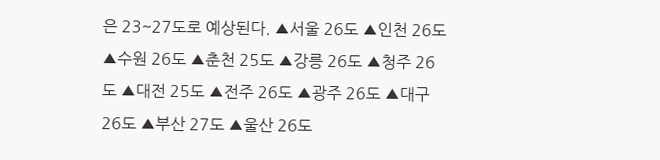은 23~27도로 예상된다. ▲서울 26도 ▲인천 26도 ▲수원 26도 ▲춘천 25도 ▲강릉 26도 ▲청주 26도 ▲대전 25도 ▲전주 26도 ▲광주 26도 ▲대구 26도 ▲부산 27도 ▲울산 26도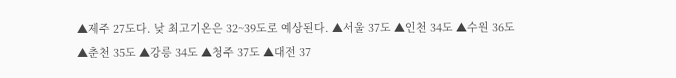▲제주 27도다. 낮 최고기온은 32~39도로 예상된다. ▲서울 37도 ▲인천 34도 ▲수원 36도 ▲춘천 35도 ▲강릉 34도 ▲청주 37도 ▲대전 37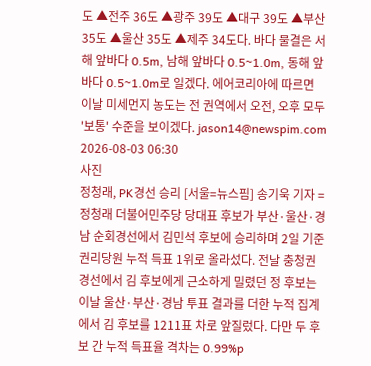도 ▲전주 36도 ▲광주 39도 ▲대구 39도 ▲부산 35도 ▲울산 35도 ▲제주 34도다. 바다 물결은 서해 앞바다 0.5m, 남해 앞바다 0.5~1.0m, 동해 앞바다 0.5~1.0m로 일겠다. 에어코리아에 따르면 이날 미세먼지 농도는 전 권역에서 오전, 오후 모두 '보통' 수준을 보이겠다. jason14@newspim.com 2026-08-03 06:30
사진
정청래, PK경선 승리 [서울=뉴스핌] 송기욱 기자 = 정청래 더불어민주당 당대표 후보가 부산·울산·경남 순회경선에서 김민석 후보에 승리하며 2일 기준 권리당원 누적 득표 1위로 올라섰다. 전날 충청권 경선에서 김 후보에게 근소하게 밀렸던 정 후보는 이날 울산·부산·경남 투표 결과를 더한 누적 집계에서 김 후보를 1211표 차로 앞질렀다. 다만 두 후보 간 누적 득표율 격차는 0.99%p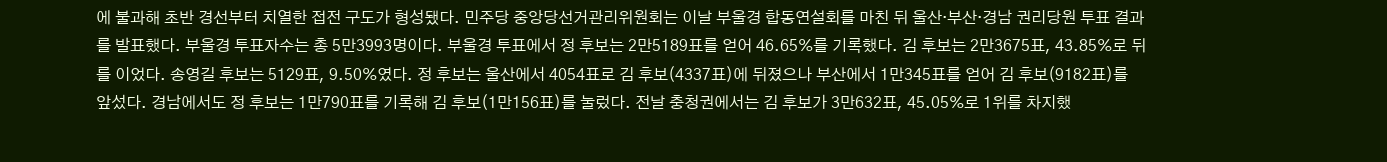에 불과해 초반 경선부터 치열한 접전 구도가 형성됐다. 민주당 중앙당선거관리위원회는 이날 부울경 합동연설회를 마친 뒤 울산·부산·경남 권리당원 투표 결과를 발표했다. 부울경 투표자수는 총 5만3993명이다. 부울경 투표에서 정 후보는 2만5189표를 얻어 46.65%를 기록했다. 김 후보는 2만3675표, 43.85%로 뒤를 이었다. 송영길 후보는 5129표, 9.50%였다. 정 후보는 울산에서 4054표로 김 후보(4337표)에 뒤졌으나 부산에서 1만345표를 얻어 김 후보(9182표)를 앞섰다. 경남에서도 정 후보는 1만790표를 기록해 김 후보(1만156표)를 눌렀다. 전날 충청권에서는 김 후보가 3만632표, 45.05%로 1위를 차지했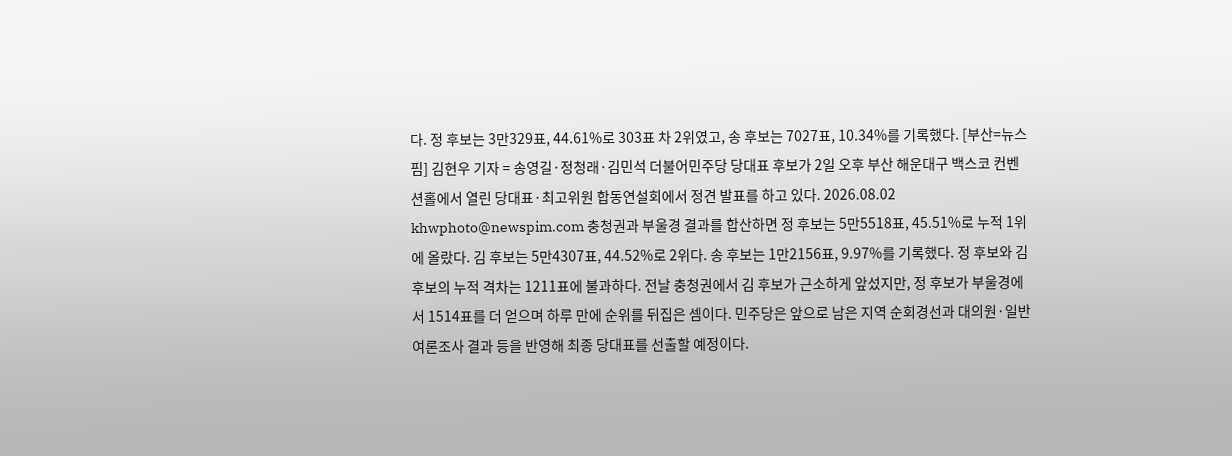다. 정 후보는 3만329표, 44.61%로 303표 차 2위였고, 송 후보는 7027표, 10.34%를 기록했다. [부산=뉴스핌] 김현우 기자 = 송영길·정청래·김민석 더불어민주당 당대표 후보가 2일 오후 부산 해운대구 백스코 컨벤션홀에서 열린 당대표·최고위원 합동연설회에서 정견 발표를 하고 있다. 2026.08.02 khwphoto@newspim.com 충청권과 부울경 결과를 합산하면 정 후보는 5만5518표, 45.51%로 누적 1위에 올랐다. 김 후보는 5만4307표, 44.52%로 2위다. 송 후보는 1만2156표, 9.97%를 기록했다. 정 후보와 김 후보의 누적 격차는 1211표에 불과하다. 전날 충청권에서 김 후보가 근소하게 앞섰지만, 정 후보가 부울경에서 1514표를 더 얻으며 하루 만에 순위를 뒤집은 셈이다. 민주당은 앞으로 남은 지역 순회경선과 대의원·일반 여론조사 결과 등을 반영해 최종 당대표를 선출할 예정이다.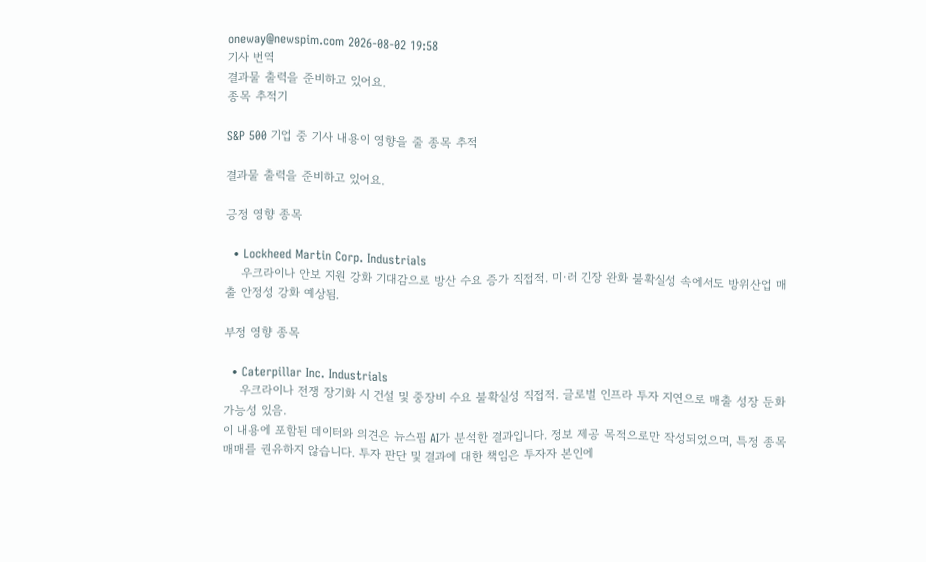oneway@newspim.com 2026-08-02 19:58
기사 번역
결과물 출력을 준비하고 있어요.
종목 추적기

S&P 500 기업 중 기사 내용이 영향을 줄 종목 추적

결과물 출력을 준비하고 있어요.

긍정 영향 종목

  • Lockheed Martin Corp. Industrials
    우크라이나 안보 지원 강화 기대감으로 방산 수요 증가 직접적. 미·러 긴장 완화 불확실성 속에서도 방위산업 매출 안정성 강화 예상됨.

부정 영향 종목

  • Caterpillar Inc. Industrials
    우크라이나 전쟁 장기화 시 건설 및 중장비 수요 불확실성 직접적. 글로벌 인프라 투자 지연으로 매출 성장 둔화 가능성 있음.
이 내용에 포함된 데이터와 의견은 뉴스핌 AI가 분석한 결과입니다. 정보 제공 목적으로만 작성되었으며, 특정 종목 매매를 권유하지 않습니다. 투자 판단 및 결과에 대한 책임은 투자자 본인에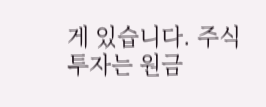게 있습니다. 주식 투자는 원금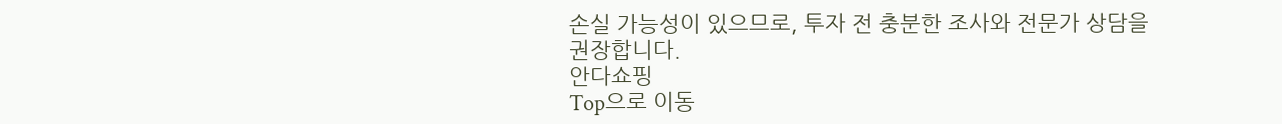손실 가능성이 있으므로, 투자 전 충분한 조사와 전문가 상담을 권장합니다.
안다쇼핑
Top으로 이동